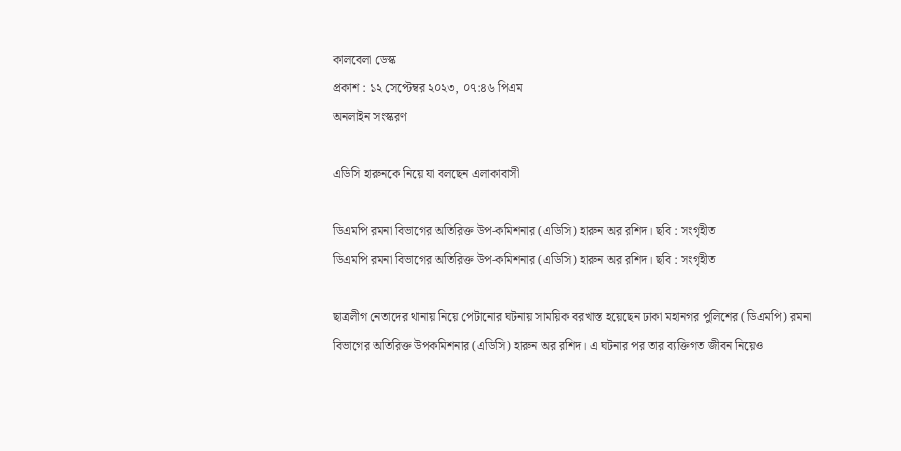কালবেলা ডেস্ক
প্রকাশ : ১২ সেপ্টেম্বর ২০২৩, ০৭:৪৬ পিএম
অনলাইন সংস্করণ

এডিসি হারুনকে নিয়ে যা বলছেন এলাকাবাসী

ডিএমপি রমনা বিভাগের অতিরিক্ত উপ-কমিশনার (এডিসি) হারুন অর রশিদ। ছবি : সংগৃহীত
ডিএমপি রমনা বিভাগের অতিরিক্ত উপ-কমিশনার (এডিসি) হারুন অর রশিদ। ছবি : সংগৃহীত

ছাত্রলীগ নেতাদের থানায় নিয়ে পেটানোর ঘটনায় সাময়িক বরখাস্ত হয়েছেন ঢাকা মহানগর পুলিশের (ডিএমপি) রমনা বিভাগের অতিরিক্ত উপকমিশনার (এডিসি) হারুন অর রশিদ। এ ঘটনার পর তার ব্যক্তিগত জীবন নিয়েও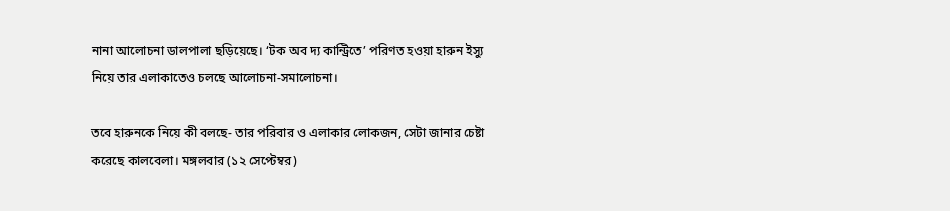নানা আলোচনা ডালপালা ছড়িয়েছে। ‘টক অব দ্য কান্ট্রিতে’ পরিণত হওয়া হারুন ইস্যু নিয়ে তার এলাকাতেও চলছে আলোচনা-সমালোচনা।

তবে হারুনকে নিয়ে কী বলছে- তার পরিবার ও এলাকার লোকজন, সেটা জানার চেষ্টা করেছে কালবেলা। মঙ্গলবার (১২ সেপ্টেম্বর)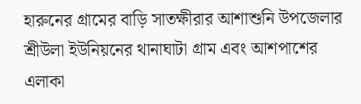হারুনের গ্রামের বাড়ি সাতক্ষীরার আশাশুনি উপজেলার শ্রীউলা ইউনিয়নের থানাঘাটা গ্রাম এবং আশপাশের এলাকা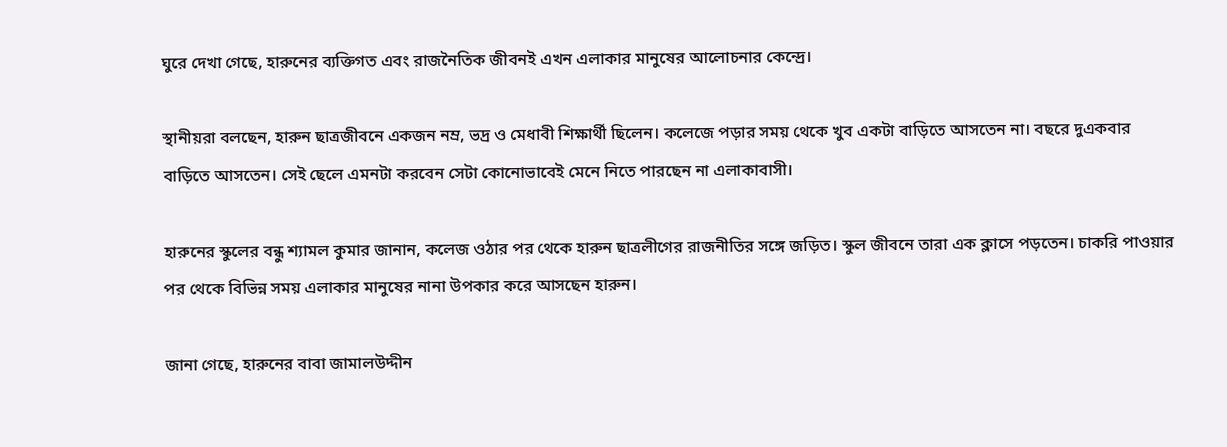ঘুরে দেখা গেছে, হারুনের ব্যক্তিগত এবং রাজনৈতিক জীবনই এখন এলাকার মানুষের আলোচনার কেন্দ্রে।

স্থানীয়রা বলছেন, হারুন ছাত্রজীবনে একজন নম্র, ভদ্র ও মেধাবী শিক্ষার্থী ছিলেন। কলেজে পড়ার সময় থেকে খুব একটা বাড়িতে আসতেন না। বছরে দুএকবার বাড়িতে আসতেন। সেই ছেলে এমনটা করবেন সেটা কোনোভাবেই মেনে নিতে পারছেন না এলাকাবাসী।

হারুনের স্কুলের বন্ধু শ্যামল কুমার জানান, কলেজ ওঠার পর থেকে হারুন ছাত্রলীগের রাজনীতির সঙ্গে জড়িত। স্কুল জীবনে তারা এক ক্লাসে পড়তেন। চাকরি পাওয়ার পর থেকে বিভিন্ন সময় এলাকার মানুষের নানা উপকার করে আসছেন হারুন।

জানা গেছে, হারুনের বাবা জামালউদ্দীন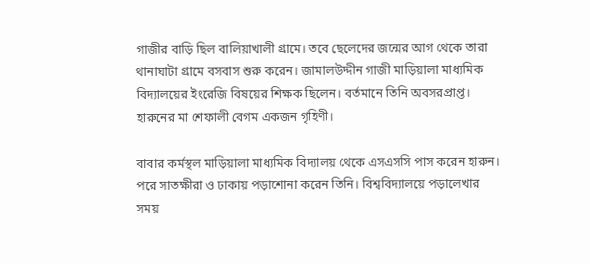গাজীর বাড়ি ছিল বালিয়াখালী গ্রামে। তবে ছেলেদের জন্মের আগ থেকে তারা থানাঘাটা গ্রামে বসবাস শুরু করেন। জামালউদ্দীন গাজী মাড়িয়ালা মাধ্যমিক বিদ্যালয়ের ইংরেজি বিষয়ের শিক্ষক ছিলেন। বর্তমানে তিনি অবসরপ্রাপ্ত। হারুনের মা শেফালী বেগম একজন গৃহিণী।

বাবার কর্মস্থল মাড়িয়ালা মাধ্যমিক বিদ্যালয় থেকে এসএসসি পাস করেন হারুন। পরে সাতক্ষীরা ও ঢাকায় পড়াশোনা করেন তিনি। বিশ্ববিদ্যালয়ে পড়ালেখার সময়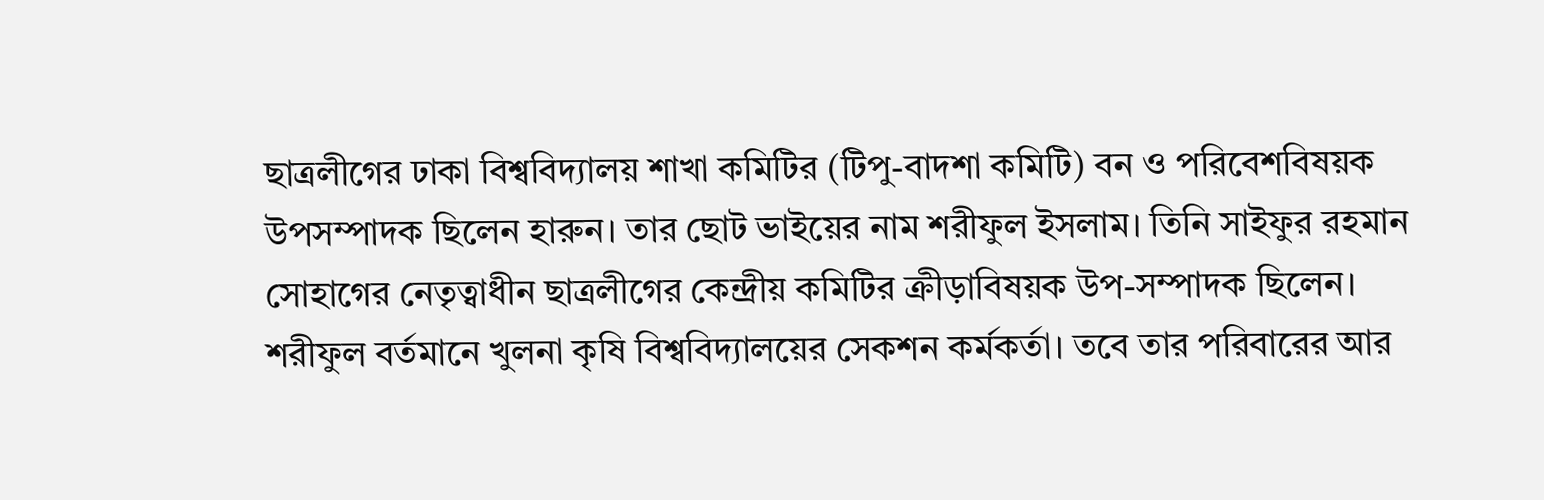ছাত্রলীগের ঢাকা বিশ্ববিদ্যালয় শাখা কমিটির (টিপু-বাদশা কমিটি) বন ও পরিবেশবিষয়ক উপসম্পাদক ছিলেন হারুন। তার ছোট ভাইয়ের নাম শরীফুল ইসলাম। তিনি সাইফুর রহমান সোহাগের নেতৃত্বাধীন ছাত্রলীগের কেন্দ্রীয় কমিটির ক্রীড়াবিষয়ক উপ-সম্পাদক ছিলেন। শরীফুল বর্তমানে খুলনা কৃষি বিশ্ববিদ্যালয়ের সেকশন কর্মকর্তা। তবে তার পরিবারের আর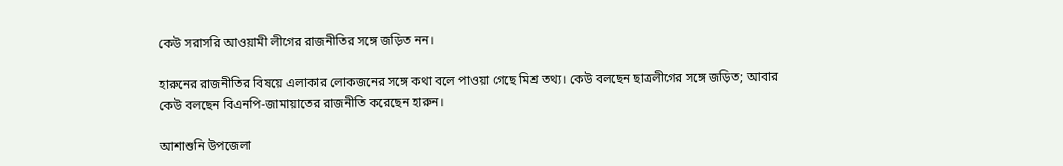কেউ সরাসরি আওয়ামী লীগের রাজনীতির সঙ্গে জড়িত নন।

হারুনের রাজনীতির বিষয়ে এলাকার লোকজনের সঙ্গে কথা বলে পাওয়া গেছে মিশ্র তথ্য। কেউ বলছেন ছাত্রলীগের সঙ্গে জড়িত; আবার কেউ বলছেন বিএনপি-জামায়াতের রাজনীতি করেছেন হারুন।

আশাশুনি উপজেলা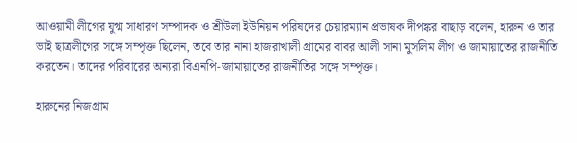আওয়ামী লীগের যুগ্ম সাধারণ সম্পাদক ও শ্রীউলা ইউনিয়ন পরিষদের চেয়ারম্যান প্রভাষক দীপঙ্কর বাছাড় বলেন, হারুন ও তার ভাই ছাত্রলীগের সঙ্গে সম্পৃক্ত ছিলেন, তবে তার নানা হাজরাখালী গ্রামের বাবর আলী সানা মুসলিম লীগ ও জামায়াতের রাজনীতি করতেন। তাদের পরিবারের অন্যরা বিএনপি-জামায়াতের রাজনীতির সঙ্গে সম্পৃক্ত।

হারুনের নিজগ্রাম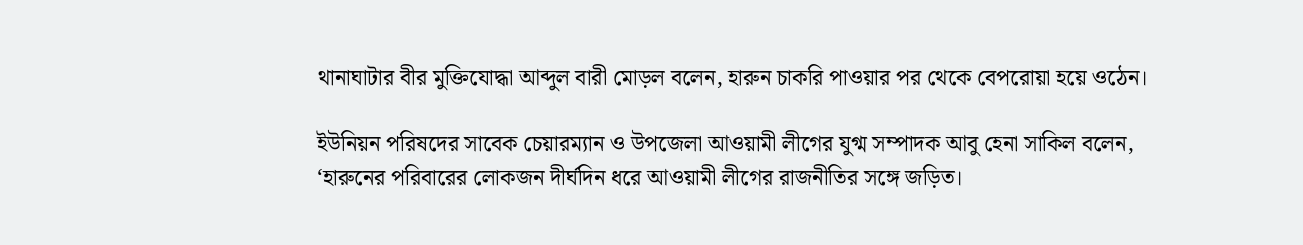থানাঘাটার বীর মুক্তিযোদ্ধা আব্দুল বারী মোড়ল বলেন, হারুন চাকরি পাওয়ার পর থেকে বেপরোয়া হয়ে ওঠেন।

ইউনিয়ন পরিষদের সাবেক চেয়ারম্যান ও উপজেলা আওয়ামী লীগের যুগ্ম সম্পাদক আবু হেনা সাকিল বলেন, ‘হারুনের পরিবারের লোকজন দীর্ঘদিন ধরে আওয়ামী লীগের রাজনীতির সঙ্গে জড়িত।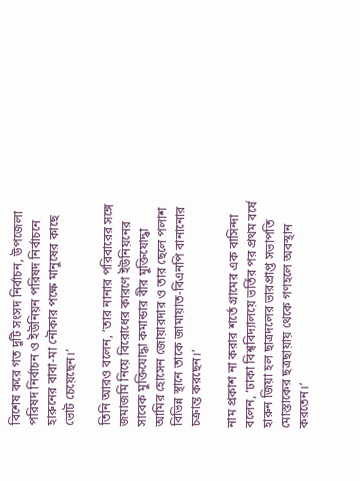বিশেষ করে গত দুটি সংসদ নির্বাচন, উপজেলা পরিষদ নির্বাচন ও ইউনিয়ন পরিষদ নির্বাচনে হারুনের বাবা-মা নৌকার পক্ষে মানুষের কাছে ভোট চেয়েছেন।’

তিনি আরও বলেন, ‘তার নানার পরিবারের সঙ্গে জমাজমি নিয়ে বিরোধের কারণে ইউনিয়নের সাবেক মুক্তিযোদ্ধা কমান্ডার বীর মুক্তিযোদ্ধা আমির হোসেন জোয়ারদার ও তার ছেলে পলাশ বিভিন্ন স্থানে তাকে জামায়াত-বিএনপি বানানোর চক্রান্ত করছেন।’

নাম প্রকাশ না করার শর্তে গ্রামের এক বাসিন্দা বলেন, ‘ঢাকা বিশ্ববিদ্যালয়ে ভর্তির পর প্রথম বর্ষে হারুন জিয়া হল ছাত্রদলের ভারপ্রাপ্ত সভাপতি মোস্তাকের ছত্রছায়ায় থেকে গণহলে অবস্থান করতেন।’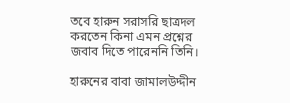তবে হারুন সরাসরি ছাত্রদল করতেন কিনা এমন প্রশ্নের জবাব দিতে পারেননি তিনি।

হারুনের বাবা জামালউদ্দীন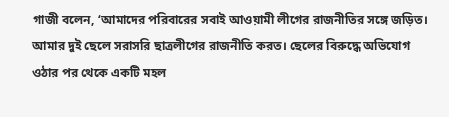গাজী বলেন, ‘আমাদের পরিবারের সবাই আওয়ামী লীগের রাজনীতির সঙ্গে জড়িত। আমার দুই ছেলে সরাসরি ছাত্রলীগের রাজনীতি করত। ছেলের বিরুদ্ধে অভিযোগ ওঠার পর থেকে একটি মহল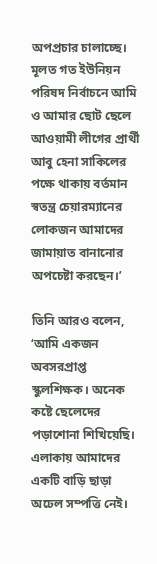অপপ্রচার চালাচ্ছে। মূলত গত ইউনিয়ন পরিষদ নির্বাচনে আমি ও আমার ছোট ছেলে আওয়ামী লীগের প্রার্থী আবু হেনা সাকিলের পক্ষে থাকায় বর্তমান স্বতন্ত্র চেয়ারম্যানের লোকজন আমাদের জামায়াত বানানোর অপচেষ্টা করছেন।’

তিনি আরও বলেন, ‘আমি একজন অবসরপ্রাপ্ত স্কুলশিক্ষক। অনেক কষ্টে ছেলেদের পড়াশোনা শিখিয়েছি। এলাকায় আমাদের একটি বাড়ি ছাড়া অঢেল সম্পত্তি নেই।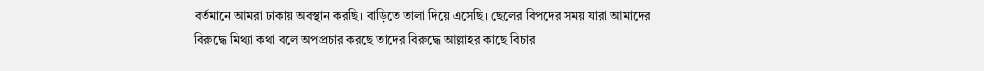বর্তমানে আমরা ঢাকায় অবস্থান করছি। বাড়িতে তালা দিয়ে এসেছি। ছেলের বিপদের সময় যারা আমাদের বিরুদ্ধে মিথ্যা কথা বলে অপপ্রচার করছে তাদের বিরুদ্ধে আল্লাহর কাছে বিচার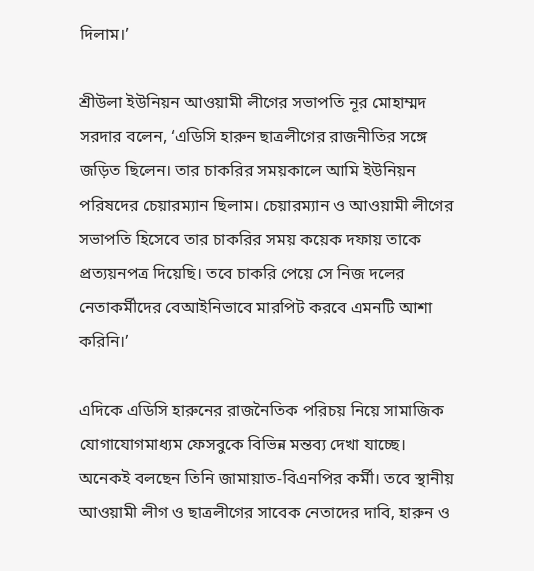দিলাম।’

শ্রীউলা ইউনিয়ন আওয়ামী লীগের সভাপতি নূর মোহাম্মদ সরদার বলেন, ‘এডিসি হারুন ছাত্রলীগের রাজনীতির সঙ্গে জড়িত ছিলেন। তার চাকরির সময়কালে আমি ইউনিয়ন পরিষদের চেয়ারম্যান ছিলাম। চেয়ারম্যান ও আওয়ামী লীগের সভাপতি হিসেবে তার চাকরির সময় কয়েক দফায় তাকে প্রত্যয়নপত্র দিয়েছি। তবে চাকরি পেয়ে সে নিজ দলের নেতাকর্মীদের বেআইনিভাবে মারপিট করবে এমনটি আশা করিনি।’

এদিকে এডিসি হারুনের রাজনৈতিক পরিচয় নিয়ে সামাজিক যোগাযোগমাধ্যম ফেসবুকে বিভিন্ন মন্তব্য দেখা যাচ্ছে। অনেকই বলছেন তিনি জামায়াত-বিএনপির কর্মী। তবে স্থানীয় আওয়ামী লীগ ও ছাত্রলীগের সাবেক নেতাদের দাবি, হারুন ও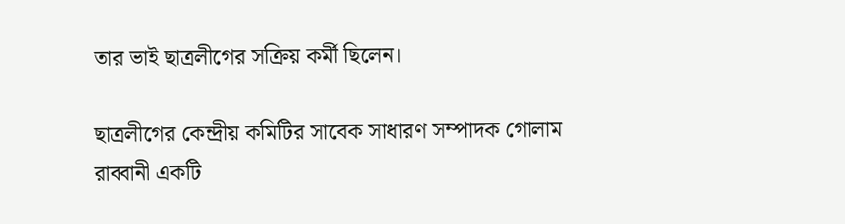তার ভাই ছাত্রলীগের সক্রিয় কর্মী ছিলেন।

ছাত্রলীগের কেন্দ্রীয় কমিটির সাবেক সাধারণ সম্পাদক গোলাম রাব্বানী একটি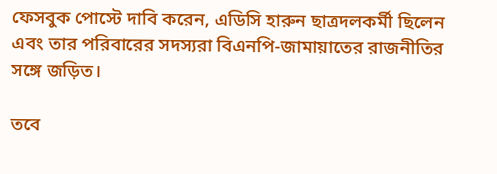ফেসবুক পোস্টে দাবি করেন, এডিসি হারুন ছাত্রদলকর্মী ছিলেন এবং তার পরিবারের সদস্যরা বিএনপি-জামায়াতের রাজনীতির সঙ্গে জড়িত।

তবে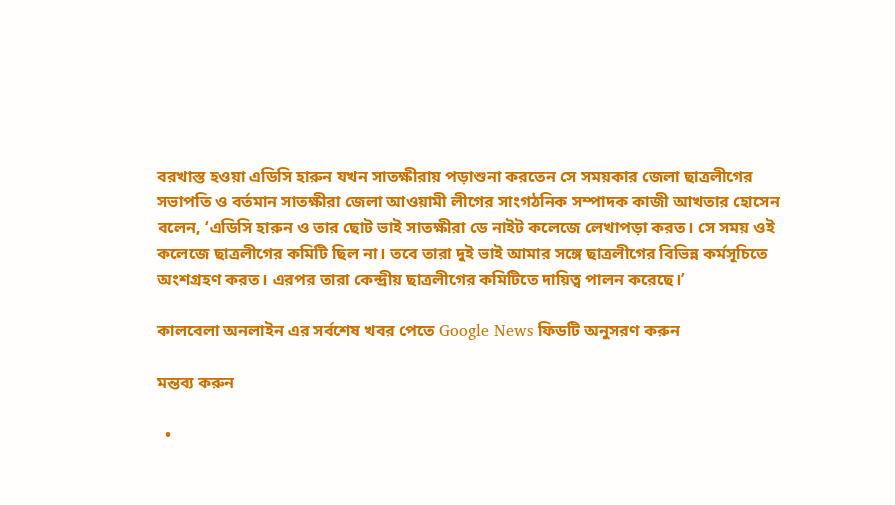বরখাস্ত হওয়া এডিসি হারুন যখন সাতক্ষীরায় পড়াশুনা করতেন সে সময়কার জেলা ছাত্রলীগের সভাপতি ও বর্তমান সাতক্ষীরা জেলা আওয়ামী লীগের সাংগঠনিক সম্পাদক কাজী আখতার হোসেন বলেন, ‘এডিসি হারুন ও তার ছোট ভাই সাতক্ষীরা ডে নাইট কলেজে লেখাপড়া করত। সে সময় ওই কলেজে ছাত্রলীগের কমিটি ছিল না। তবে তারা দুই ভাই আমার সঙ্গে ছাত্রলীগের বিভিন্ন কর্মসূচিতে অংশগ্রহণ করত। এরপর তারা কেন্দ্রীয় ছাত্রলীগের কমিটিতে দায়িত্ব পালন করেছে।’

কালবেলা অনলাইন এর সর্বশেষ খবর পেতে Google News ফিডটি অনুসরণ করুন

মন্তব্য করুন

  •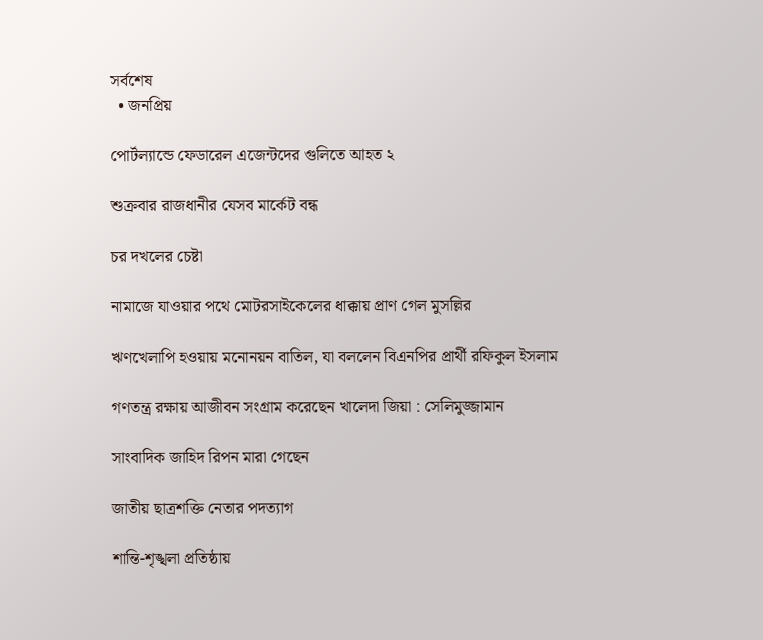সর্বশেষ
  • জনপ্রিয়

পোর্টল্যান্ডে ফেডারেল এজেন্টদের গুলিতে আহত ২

শুক্রবার রাজধানীর যেসব মার্কেট বন্ধ

চর দখলের চেষ্টা

নামাজে যাওয়ার পথে মোটরসাইকেলের ধাক্কায় প্রাণ গেল মুসল্লির

ঋণখেলাপি হওয়ায় মনোনয়ন বাতিল, যা বললেন বিএনপির প্রার্থী রফিকুল ইসলাম

গণতন্ত্র রক্ষায় আজীবন সংগ্রাম করেছেন খালেদা জিয়া : সেলিমুজ্জামান

সাংবাদিক জাহিদ রিপন মারা গেছেন

জাতীয় ছাত্রশক্তি নেতার পদত্যাগ

শান্তি-শৃঙ্খলা প্রতিষ্ঠায়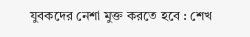যুবকদের নেশা মুক্ত করতে হবে : শেখ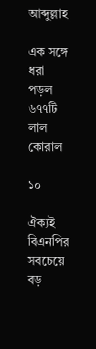আব্দুল্লাহ

এক সঙ্গে ধরা পড়ল ৬৭৭টি লাল কোরাল

১০

ঐক্যই বিএনপির সবচেয়ে বড়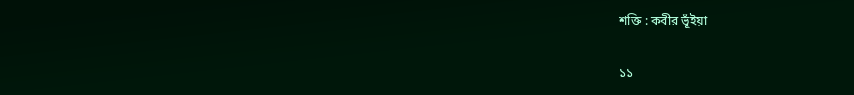শক্তি : কবীর ভূঁইয়া

১১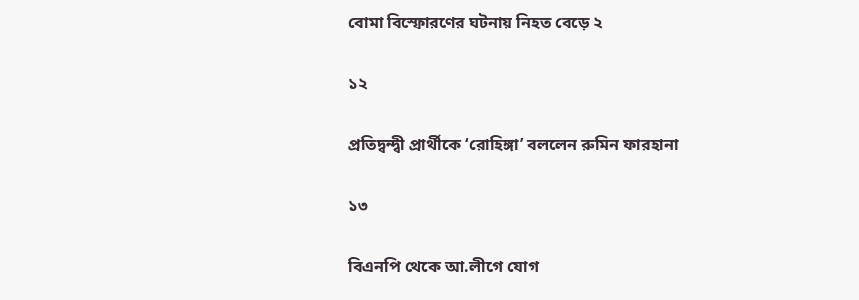বোমা বিস্ফোরণের ঘটনায় নিহত বেড়ে ২

১২

প্রতিদ্বন্দ্বী প্রার্থীকে ‘রোহিঙ্গা’ বললেন রুমিন ফারহানা

১৩

বিএনপি থেকে আ.লীগে যোগ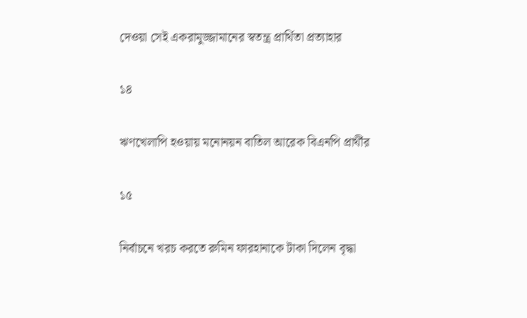দেওয়া সেই একরামুজ্জামানের স্বতন্ত্র প্রার্থিতা প্রত্যাহার

১৪

ঋণখেলাপি হওয়ায় মনোনয়ন বাতিল আরেক বিএনপি প্রার্থীর

১৫

নির্বাচনে খরচ করতে রুমিন ফারহানাকে টাকা দিলেন বৃদ্ধা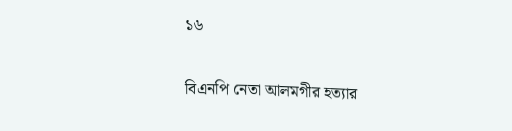১৬

বিএনপি নেতা আলমগীর হত্যার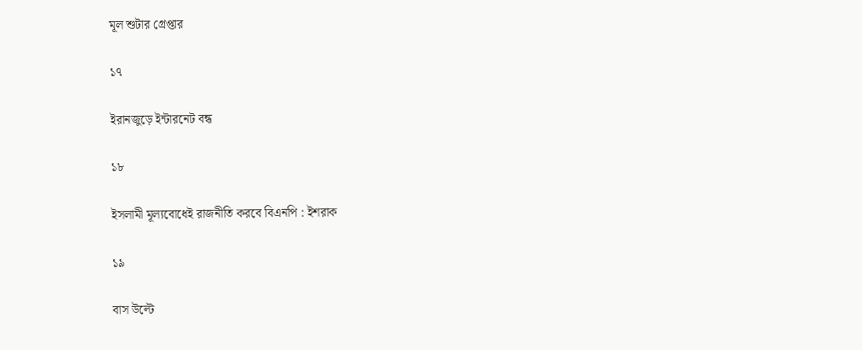মূল শুটার গ্রেপ্তার

১৭

ইরানজুড়ে ইন্টারনেট বন্ধ

১৮

ইসলামী মূল্যবোধেই রাজনীতি করবে বিএনপি : ইশরাক

১৯

বাস উল্টে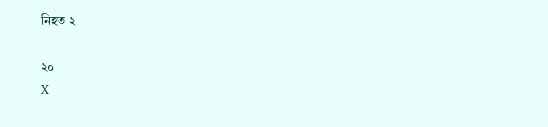নিহত ২

২০
X